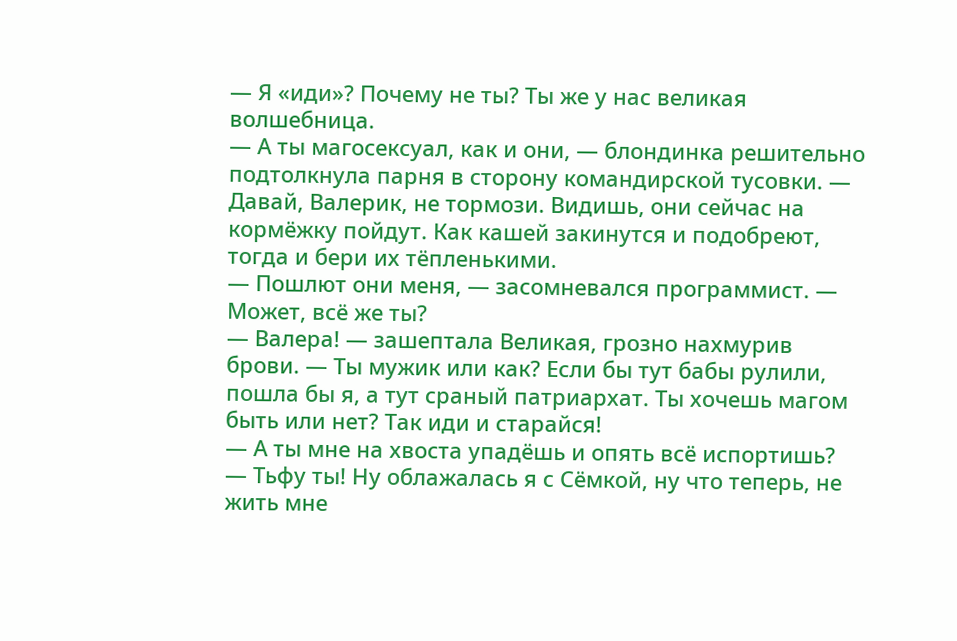— Я «иди»? Почему не ты? Ты же у нас великая волшебница.
— А ты магосексуал, как и они, — блондинка решительно подтолкнула парня в сторону командирской тусовки. — Давай, Валерик, не тормози. Видишь, они сейчас на кормёжку пойдут. Как кашей закинутся и подобреют, тогда и бери их тёпленькими.
— Пошлют они меня, — засомневался программист. — Может, всё же ты?
— Валера! — зашептала Великая, грозно нахмурив брови. — Ты мужик или как? Если бы тут бабы рулили, пошла бы я, а тут сраный патриархат. Ты хочешь магом быть или нет? Так иди и старайся!
— А ты мне на хвоста упадёшь и опять всё испортишь?
— Тьфу ты! Ну облажалась я с Сёмкой, ну что теперь, не жить мне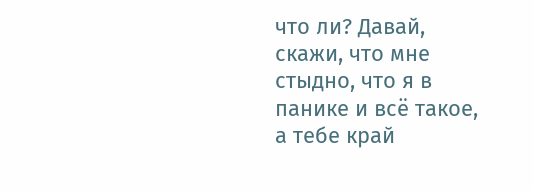что ли? Давай, скажи, что мне стыдно, что я в панике и всё такое, а тебе край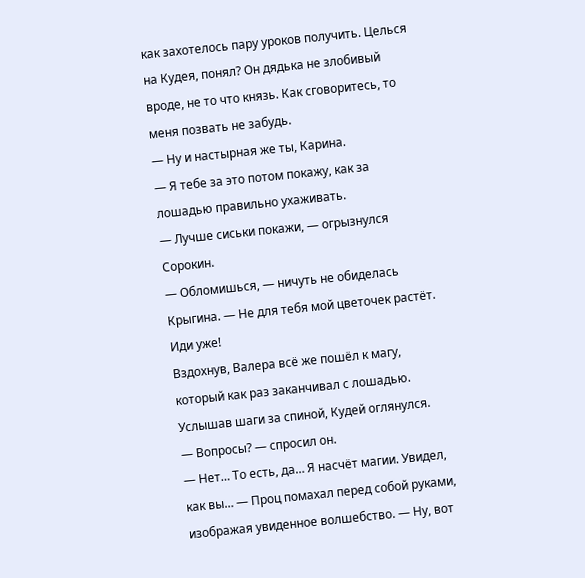как захотелось пару уроков получить. Целься на Кудея, понял? Он дядька не злобивый вроде, не то что князь. Как сговоритесь, то меня позвать не забудь.
— Ну и настырная же ты, Карина.
— Я тебе за это потом покажу, как за лошадью правильно ухаживать.
— Лучше сиськи покажи, — огрызнулся Сорокин.
— Обломишься, — ничуть не обиделась Крыгина. — Не для тебя мой цветочек растёт. Иди уже!
Вздохнув, Валера всё же пошёл к магу, который как раз заканчивал с лошадью. Услышав шаги за спиной, Кудей оглянулся.
— Вопросы? — спросил он.
— Нет… То есть, да… Я насчёт магии. Увидел, как вы… — Проц помахал перед собой руками, изображая увиденное волшебство. — Ну, вот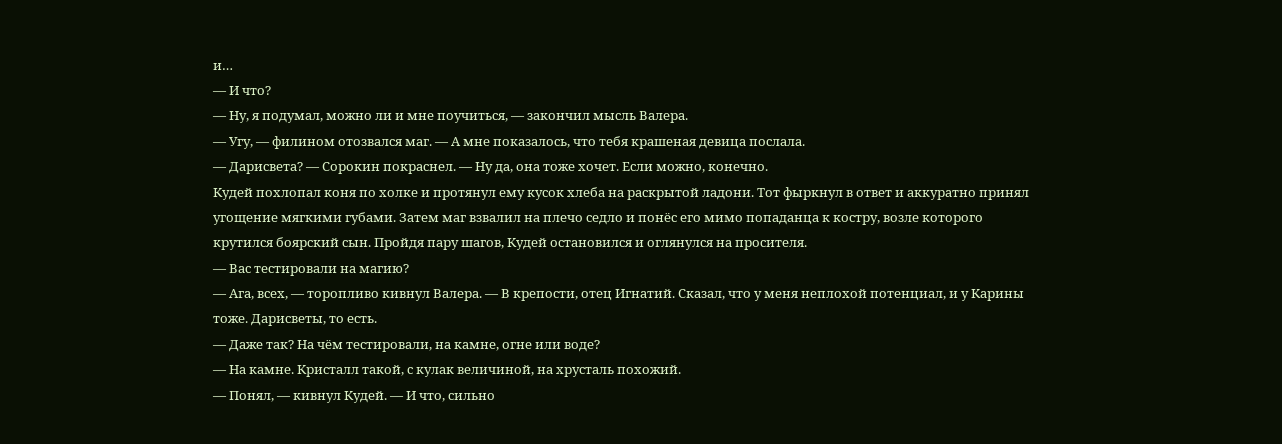и…
— И что?
— Ну, я подумал, можно ли и мне поучиться, — закончил мысль Валера.
— Угу, — филином отозвался маг. — А мне показалось, что тебя крашеная девица послала.
— Дарисвета? — Сорокин покраснел. — Ну да, она тоже хочет. Если можно, конечно.
Кудей похлопал коня по холке и протянул ему кусок хлеба на раскрытой ладони. Тот фыркнул в ответ и аккуратно принял угощение мягкими губами. Затем маг взвалил на плечо седло и понёс его мимо попаданца к костру, возле которого крутился боярский сын. Пройдя пару шагов, Кудей остановился и оглянулся на просителя.
— Вас тестировали на магию?
— Ага, всех, — торопливо кивнул Валера. — В крепости, отец Игнатий. Сказал, что у меня неплохой потенциал, и у Карины тоже. Дарисветы, то есть.
— Даже так? На чём тестировали, на камне, огне или воде?
— На камне. Кристалл такой, с кулак величиной, на хрусталь похожий.
— Понял, — кивнул Кудей. — И что, сильно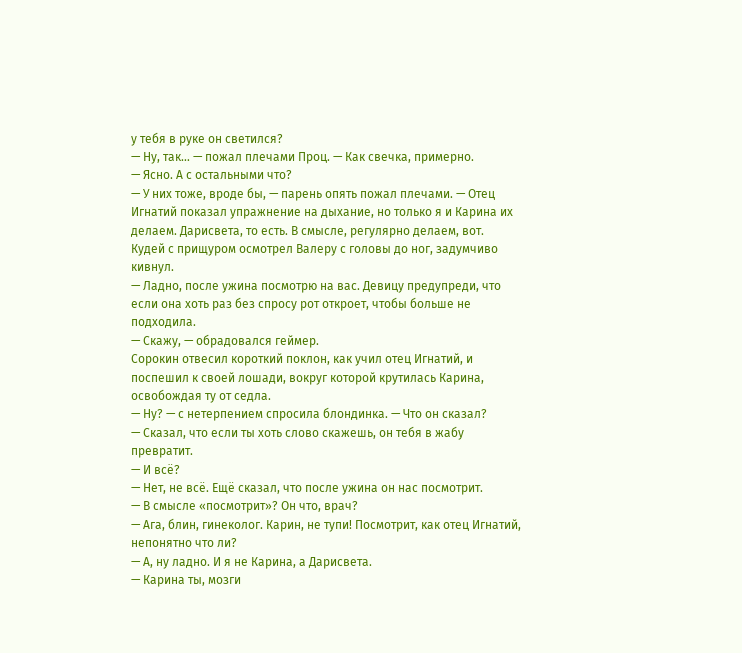у тебя в руке он светился?
— Ну, так… — пожал плечами Проц. — Как свечка, примерно.
— Ясно. А с остальными что?
— У них тоже, вроде бы, — парень опять пожал плечами. — Отец Игнатий показал упражнение на дыхание, но только я и Карина их делаем. Дарисвета, то есть. В смысле, регулярно делаем, вот.
Кудей с прищуром осмотрел Валеру с головы до ног, задумчиво кивнул.
— Ладно, после ужина посмотрю на вас. Девицу предупреди, что если она хоть раз без спросу рот откроет, чтобы больше не подходила.
— Скажу, — обрадовался геймер.
Сорокин отвесил короткий поклон, как учил отец Игнатий, и поспешил к своей лошади, вокруг которой крутилась Карина, освобождая ту от седла.
— Ну? — с нетерпением спросила блондинка. — Что он сказал?
— Сказал, что если ты хоть слово скажешь, он тебя в жабу превратит.
— И всё?
— Нет, не всё. Ещё сказал, что после ужина он нас посмотрит.
— В смысле «посмотрит»? Он что, врач?
— Ага, блин, гинеколог. Карин, не тупи! Посмотрит, как отец Игнатий, непонятно что ли?
— А, ну ладно. И я не Карина, а Дарисвета.
— Карина ты, мозги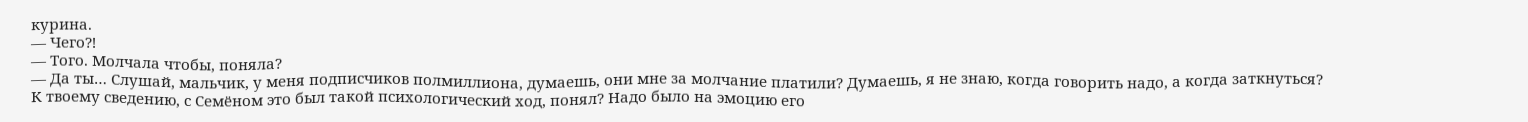курина.
— Чего⁈
— Того. Молчала чтобы, поняла?
— Да ты… Слушай, мальчик, у меня подписчиков полмиллиона, думаешь, они мне за молчание платили? Думаешь, я не знаю, когда говорить надо, а когда заткнуться? К твоему сведению, с Семёном это был такой психологический ход, понял? Надо было на эмоцию его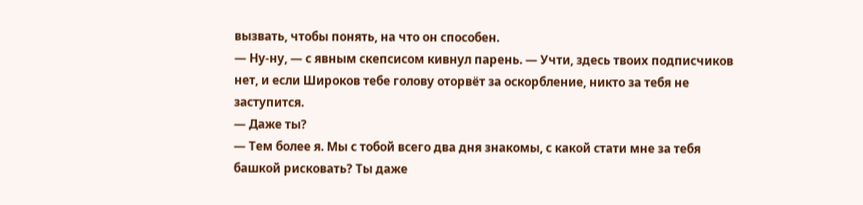вызвать, чтобы понять, на что он способен.
— Ну‑ну, — с явным скепсисом кивнул парень. — Учти, здесь твоих подписчиков нет, и если Широков тебе голову оторвёт за оскорбление, никто за тебя не заступится.
— Даже ты?
— Тем более я. Мы с тобой всего два дня знакомы, с какой стати мне за тебя башкой рисковать? Ты даже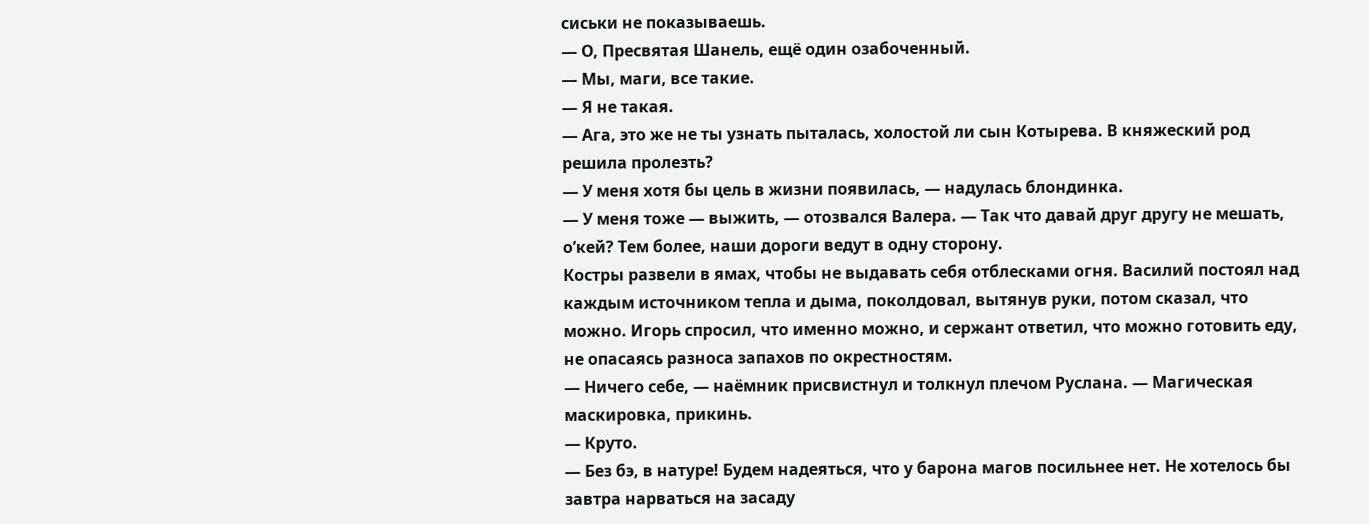сиськи не показываешь.
— О, Пресвятая Шанель, ещё один озабоченный.
— Мы, маги, все такие.
— Я не такая.
— Ага, это же не ты узнать пыталась, холостой ли сын Котырева. В княжеский род решила пролезть?
— У меня хотя бы цель в жизни появилась, — надулась блондинка.
— У меня тоже — выжить, — отозвался Валера. — Так что давай друг другу не мешать, о’кей? Тем более, наши дороги ведут в одну сторону.
Костры развели в ямах, чтобы не выдавать себя отблесками огня. Василий постоял над каждым источником тепла и дыма, поколдовал, вытянув руки, потом сказал, что можно. Игорь спросил, что именно можно, и сержант ответил, что можно готовить еду, не опасаясь разноса запахов по окрестностям.
— Ничего себе, — наёмник присвистнул и толкнул плечом Руслана. — Магическая маскировка, прикинь.
— Круто.
— Без бэ, в натуре! Будем надеяться, что у барона магов посильнее нет. Не хотелось бы завтра нарваться на засаду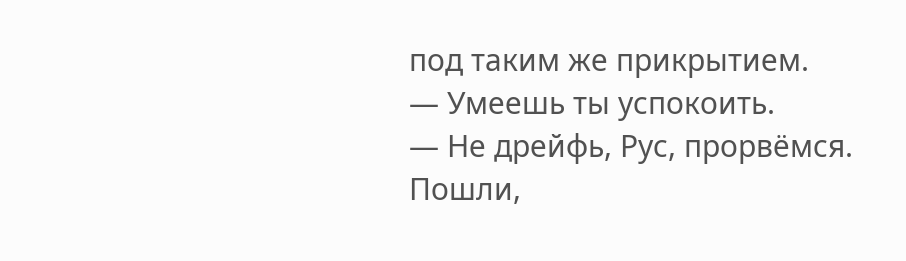под таким же прикрытием.
— Умеешь ты успокоить.
— Не дрейфь, Рус, прорвёмся. Пошли,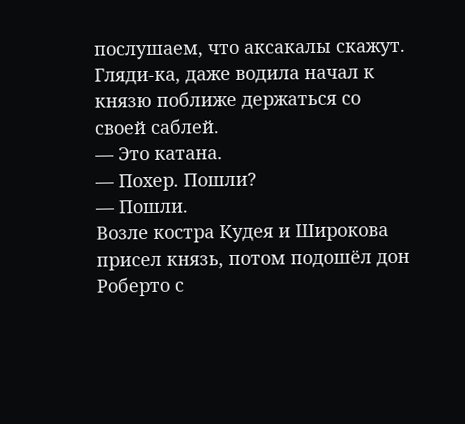послушаем, что аксакалы скажут. Гляди‑ка, даже водила начал к князю поближе держаться со своей саблей.
— Это катана.
— Похер. Пошли?
— Пошли.
Возле костра Кудея и Широкова присел князь, потом подошёл дон Роберто с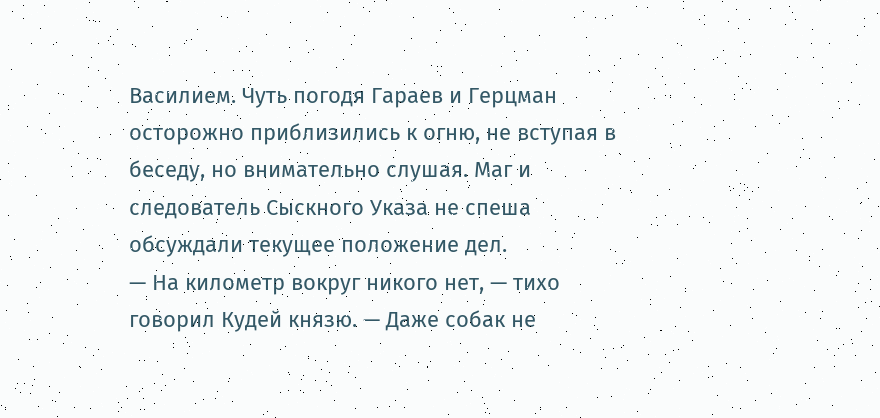Василием. Чуть погодя Гараев и Герцман осторожно приблизились к огню, не вступая в беседу, но внимательно слушая. Маг и следователь Сыскного Указа не спеша обсуждали текущее положение дел.
— На километр вокруг никого нет, — тихо говорил Кудей князю. — Даже собак не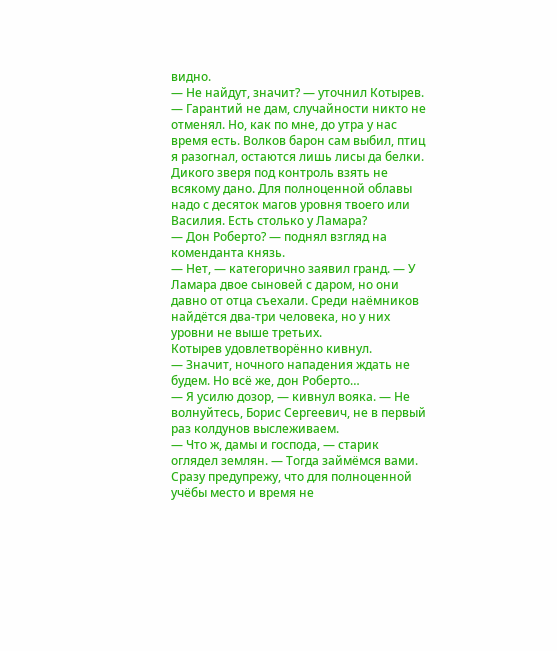видно.
— Не найдут, значит? — уточнил Котырев.
— Гарантий не дам, случайности никто не отменял. Но, как по мне, до утра у нас время есть. Волков барон сам выбил, птиц я разогнал, остаются лишь лисы да белки. Дикого зверя под контроль взять не всякому дано. Для полноценной облавы надо с десяток магов уровня твоего или Василия. Есть столько у Ламара?
— Дон Роберто? — поднял взгляд на коменданта князь.
— Нет, — категорично заявил гранд. — У Ламара двое сыновей с даром, но они давно от отца съехали. Среди наёмников найдётся два‑три человека, но у них уровни не выше третьих.
Котырев удовлетворённо кивнул.
— Значит, ночного нападения ждать не будем. Но всё же, дон Роберто…
— Я усилю дозор, — кивнул вояка. — Не волнуйтесь, Борис Сергеевич, не в первый раз колдунов выслеживаем.
— Что ж, дамы и господа, — старик оглядел землян. — Тогда займёмся вами. Сразу предупрежу, что для полноценной учёбы место и время не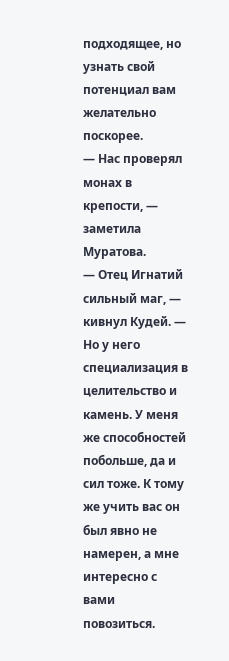подходящее, но узнать свой потенциал вам желательно поскорее.
— Нас проверял монах в крепости, — заметила Муратова.
— Отец Игнатий сильный маг, — кивнул Кудей. — Но у него специализация в целительство и камень. У меня же способностей побольше, да и сил тоже. К тому же учить вас он был явно не намерен, а мне интересно с вами повозиться.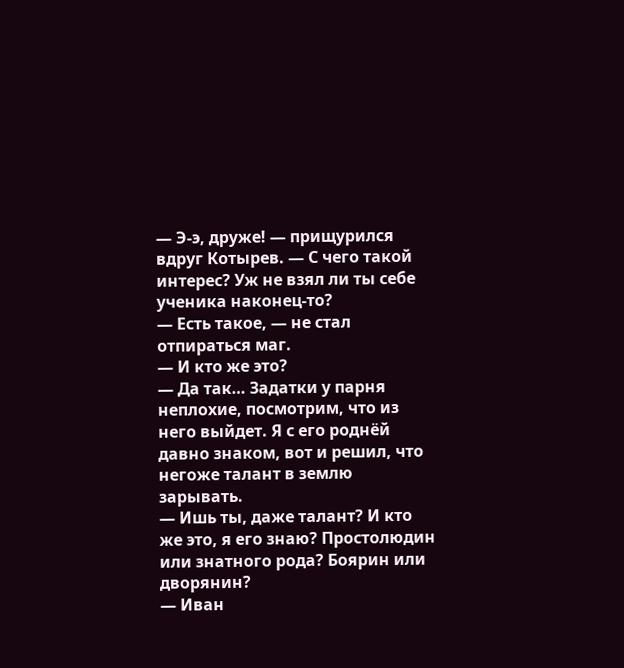— Э‑э, друже! — прищурился вдруг Котырев. — С чего такой интерес? Уж не взял ли ты себе ученика наконец‑то?
— Есть такое, — не стал отпираться маг.
— И кто же это?
— Да так… Задатки у парня неплохие, посмотрим, что из него выйдет. Я с его роднёй давно знаком, вот и решил, что негоже талант в землю зарывать.
— Ишь ты, даже талант? И кто же это, я его знаю? Простолюдин или знатного рода? Боярин или дворянин?
— Иван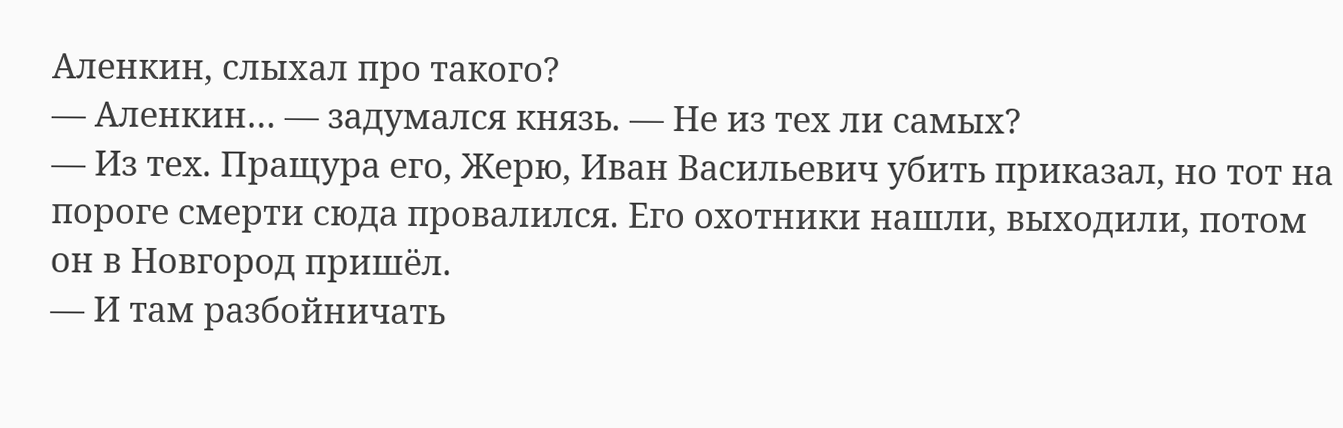Аленкин, слыхал про такого?
— Аленкин… — задумался князь. — Не из тех ли самых?
— Из тех. Пращура его, Жерю, Иван Васильевич убить приказал, но тот на пороге смерти сюда провалился. Его охотники нашли, выходили, потом он в Новгород пришёл.
— И там разбойничать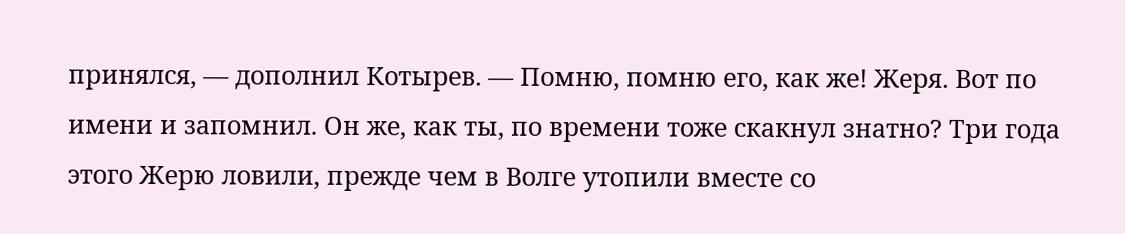принялся, — дополнил Котырев. — Помню, помню его, как же! Жеря. Вот по имени и запомнил. Он же, как ты, по времени тоже скакнул знатно? Три года этого Жерю ловили, прежде чем в Волге утопили вместе со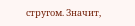стругом. Значит,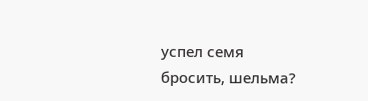успел семя бросить, шельма?